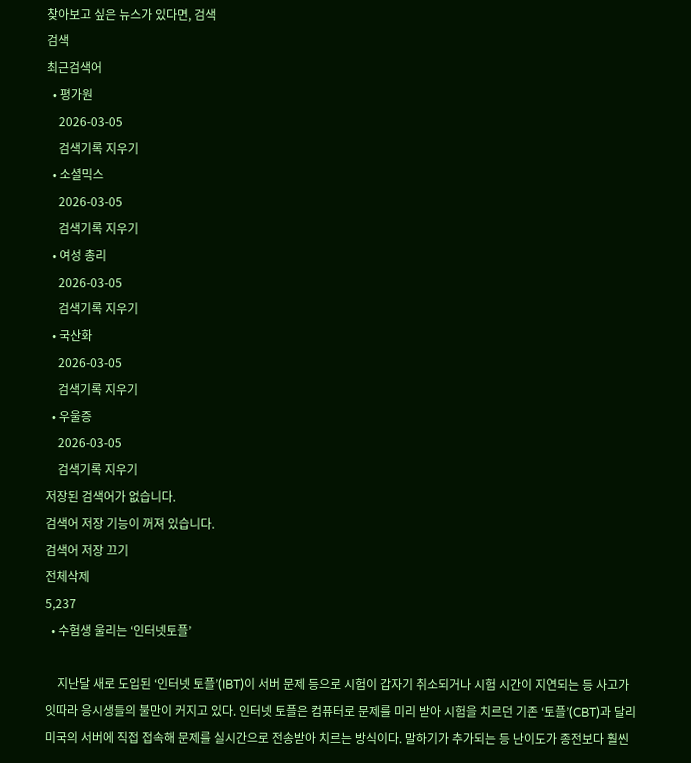찾아보고 싶은 뉴스가 있다면, 검색
검색
최근검색어
  • 평가원
    2026-03-05
    검색기록 지우기
  • 소셜믹스
    2026-03-05
    검색기록 지우기
  • 여성 총리
    2026-03-05
    검색기록 지우기
  • 국산화
    2026-03-05
    검색기록 지우기
  • 우울증
    2026-03-05
    검색기록 지우기
저장된 검색어가 없습니다.
검색어 저장 기능이 꺼져 있습니다.
검색어 저장 끄기
전체삭제
5,237
  • 수험생 울리는 ‘인터넷토플’

    지난달 새로 도입된 ‘인터넷 토플’(IBT)이 서버 문제 등으로 시험이 갑자기 취소되거나 시험 시간이 지연되는 등 사고가 잇따라 응시생들의 불만이 커지고 있다. 인터넷 토플은 컴퓨터로 문제를 미리 받아 시험을 치르던 기존 ‘토플’(CBT)과 달리 미국의 서버에 직접 접속해 문제를 실시간으로 전송받아 치르는 방식이다. 말하기가 추가되는 등 난이도가 종전보다 훨씬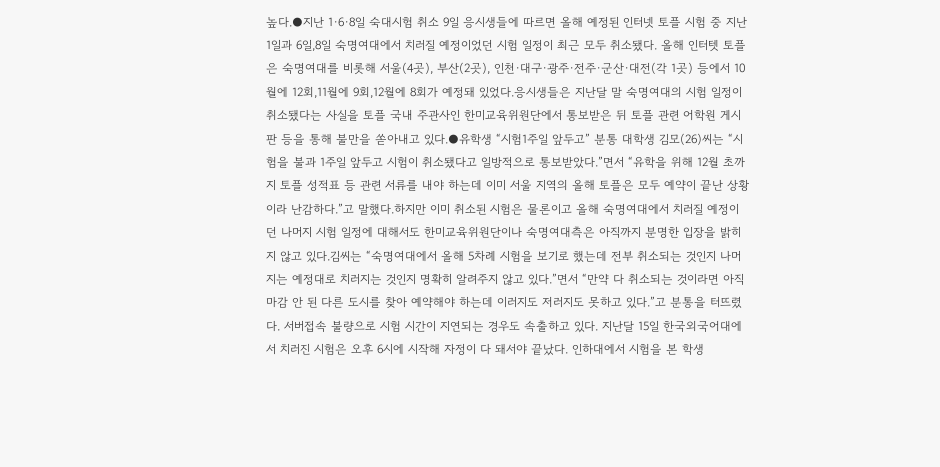높다.●지난 1·6·8일 숙대시험 취소 9일 응시생들에 따르면 올해 예정된 인터넷 토플 시험 중 지난 1일과 6일,8일 숙명여대에서 치러질 예정이었던 시험 일정이 최근 모두 취소됐다. 올해 인터텟 토플은 숙명여대를 비롯해 서울(4곳), 부산(2곳), 인천·대구·광주·전주·군산·대전(각 1곳) 등에서 10월에 12회,11월에 9회,12월에 8회가 예정돼 있었다.응시생들은 지난달 말 숙명여대의 시험 일정이 취소됐다는 사실을 토플 국내 주관사인 한미교육위원단에서 통보받은 뒤 토플 관련 어학원 게시판 등을 통해 불만을 쏟아내고 있다.●유학생 “시험1주일 앞두고” 분통 대학생 김모(26)씨는 “시험을 불과 1주일 앞두고 시험이 취소됐다고 일방적으로 통보받았다.”면서 “유학을 위해 12월 초까지 토플 성적표 등 관련 서류를 내야 하는데 이미 서울 지역의 올해 토플은 모두 예약이 끝난 상황이라 난감하다.”고 말했다.하지만 이미 취소된 시험은 물론이고 올해 숙명여대에서 치러질 예정이던 나머지 시험 일정에 대해서도 한미교육위원단이나 숙명여대측은 아직까지 분명한 입장을 밝히지 않고 있다.김씨는 “숙명여대에서 올해 5차례 시험을 보기로 했는데 전부 취소되는 것인지 나머지는 예정대로 치러지는 것인지 명확히 알려주지 않고 있다.”면서 “만약 다 취소되는 것이라면 아직 마감 안 된 다른 도시를 찾아 예약해야 하는데 이러지도 저러지도 못하고 있다.”고 분통을 터뜨렸다. 서버접속 불량으로 시험 시간이 지연되는 경우도 속출하고 있다. 지난달 15일 한국외국어대에서 치러진 시험은 오후 6시에 시작해 자정이 다 돼서야 끝났다. 인하대에서 시험을 본 학생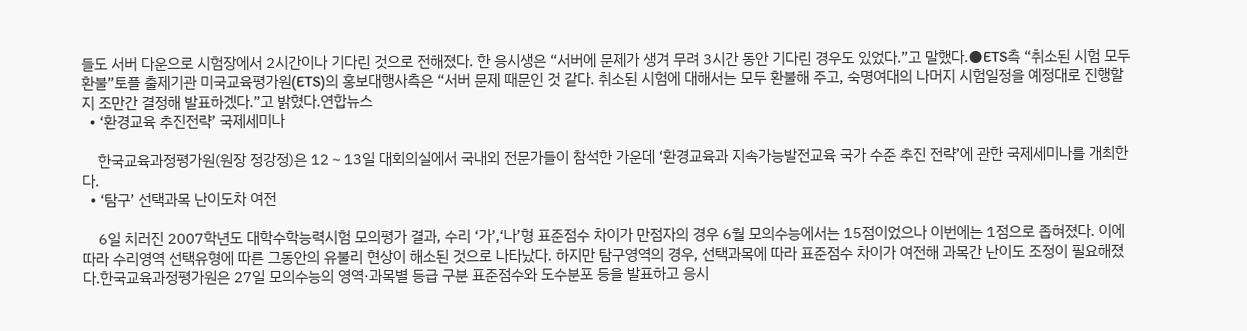들도 서버 다운으로 시험장에서 2시간이나 기다린 것으로 전해졌다. 한 응시생은 “서버에 문제가 생겨 무려 3시간 동안 기다린 경우도 있었다.”고 말했다.●ETS측 “취소된 시험 모두 환불”토플 출제기관 미국교육평가원(ETS)의 홍보대행사측은 “서버 문제 때문인 것 같다. 취소된 시험에 대해서는 모두 환불해 주고, 숙명여대의 나머지 시험일정을 예정대로 진행할지 조만간 결정해 발표하겠다.”고 밝혔다.연합뉴스
  • ‘환경교육 추진전략’ 국제세미나

    한국교육과정평가원(원장 정강정)은 12∼13일 대회의실에서 국내외 전문가들이 참석한 가운데 ‘환경교육과 지속가능발전교육 국가 수준 추진 전략’에 관한 국제세미나를 개최한다.
  • ‘탐구’ 선택과목 난이도차 여전

    6일 치러진 2007학년도 대학수학능력시험 모의평가 결과, 수리 ‘가’,‘나’형 표준점수 차이가 만점자의 경우 6월 모의수능에서는 15점이었으나 이번에는 1점으로 좁혀졌다. 이에 따라 수리영역 선택유형에 따른 그동안의 유불리 현상이 해소된 것으로 나타났다. 하지만 탐구영역의 경우, 선택과목에 따라 표준점수 차이가 여전해 과목간 난이도 조정이 필요해졌다.한국교육과정평가원은 27일 모의수능의 영역·과목별 등급 구분 표준점수와 도수분포 등을 발표하고 응시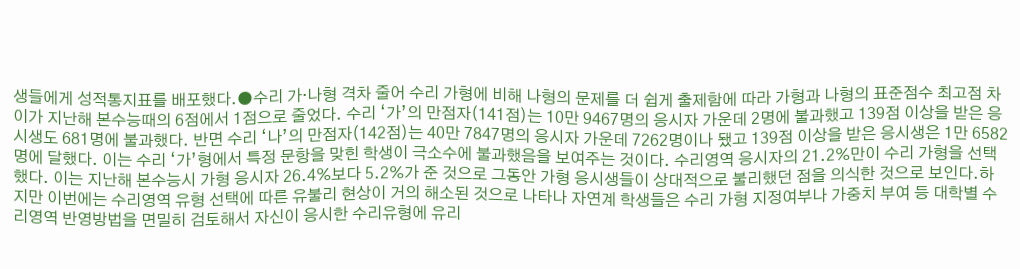생들에게 성적통지표를 배포했다.●수리 가·나형 격차 줄어 수리 가형에 비해 나형의 문제를 더 쉽게 출제함에 따라 가형과 나형의 표준점수 최고점 차이가 지난해 본수능때의 6점에서 1점으로 줄었다. 수리 ‘가’의 만점자(141점)는 10만 9467명의 응시자 가운데 2명에 불과했고 139점 이상을 받은 응시생도 681명에 불과했다. 반면 수리 ‘나’의 만점자(142점)는 40만 7847명의 응시자 가운데 7262명이나 됐고 139점 이상을 받은 응시생은 1만 6582명에 달했다. 이는 수리 ‘가’형에서 특정 문항을 맞힌 학생이 극소수에 불과했음을 보여주는 것이다. 수리영역 응시자의 21.2%만이 수리 가형을 선택했다. 이는 지난해 본수능시 가형 응시자 26.4%보다 5.2%가 준 것으로 그동안 가형 응시생들이 상대적으로 불리했던 점을 의식한 것으로 보인다.하지만 이번에는 수리영역 유형 선택에 따른 유불리 현상이 거의 해소된 것으로 나타나 자연계 학생들은 수리 가형 지정여부나 가중치 부여 등 대학별 수리영역 반영방법을 면밀히 검토해서 자신이 응시한 수리유형에 유리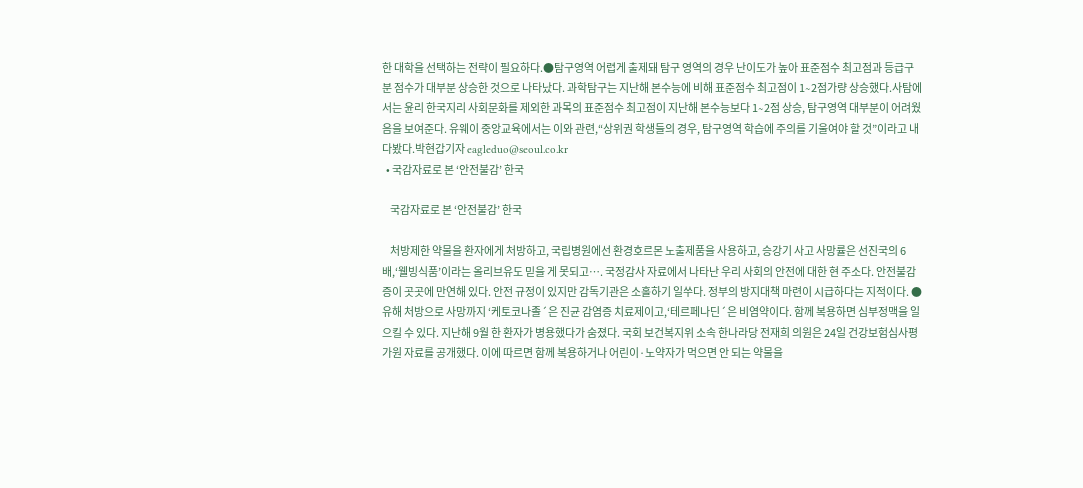한 대학을 선택하는 전략이 필요하다.●탐구영역 어렵게 출제돼 탐구 영역의 경우 난이도가 높아 표준점수 최고점과 등급구분 점수가 대부분 상승한 것으로 나타났다. 과학탐구는 지난해 본수능에 비해 표준점수 최고점이 1∼2점가량 상승했다.사탐에서는 윤리 한국지리 사회문화를 제외한 과목의 표준점수 최고점이 지난해 본수능보다 1∼2점 상승, 탐구영역 대부분이 어려웠음을 보여준다. 유웨이 중앙교육에서는 이와 관련,“상위권 학생들의 경우, 탐구영역 학습에 주의를 기울여야 할 것”이라고 내다봤다.박현갑기자 eagleduo@seoul.co.kr
  • 국감자료로 본 ‘안전불감’ 한국

    국감자료로 본 ‘안전불감’ 한국

    처방제한 약물을 환자에게 처방하고, 국립병원에선 환경호르몬 노출제품을 사용하고, 승강기 사고 사망률은 선진국의 6배,‘웰빙식품’이라는 올리브유도 믿을 게 못되고…. 국정감사 자료에서 나타난 우리 사회의 안전에 대한 현 주소다. 안전불감증이 곳곳에 만연해 있다. 안전 규정이 있지만 감독기관은 소홀하기 일쑤다. 정부의 방지대책 마련이 시급하다는 지적이다. ●유해 처방으로 사망까지 ‘케토코나졸´은 진균 감염증 치료제이고,‘테르페나딘´은 비염약이다. 함께 복용하면 심부정맥을 일으킬 수 있다. 지난해 9월 한 환자가 병용했다가 숨졌다. 국회 보건복지위 소속 한나라당 전재희 의원은 24일 건강보험심사평가원 자료를 공개했다. 이에 따르면 함께 복용하거나 어린이·노약자가 먹으면 안 되는 약물을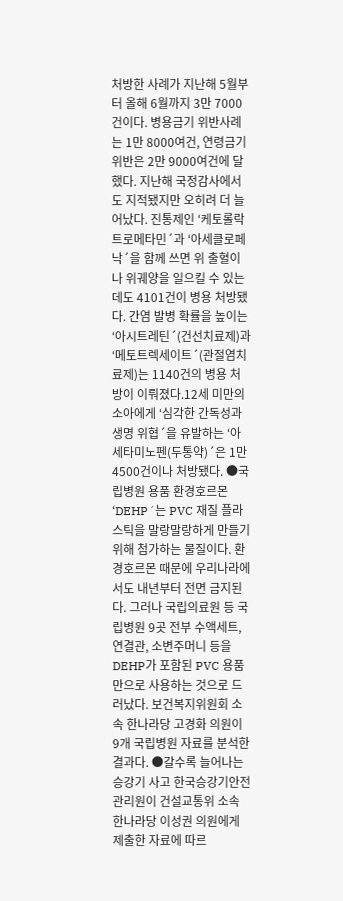처방한 사례가 지난해 5월부터 올해 6월까지 3만 7000건이다. 병용금기 위반사례는 1만 8000여건, 연령금기 위반은 2만 9000여건에 달했다. 지난해 국정감사에서도 지적됐지만 오히려 더 늘어났다. 진통제인 ‘케토롤락 트로메타민´과 ‘아세클로페낙´을 함께 쓰면 위 출혈이나 위궤양을 일으킬 수 있는데도 4101건이 병용 처방됐다. 간염 발병 확률을 높이는 ‘아시트레틴´(건선치료제)과 ‘메토트렉세이트´(관절염치료제)는 1140건의 병용 처방이 이뤄졌다.12세 미만의 소아에게 ‘심각한 간독성과 생명 위협´을 유발하는 ‘아세타미노펜(두통약)´은 1만 4500건이나 처방됐다. ●국립병원 용품 환경호르몬 ‘DEHP´는 PVC 재질 플라스틱을 말랑말랑하게 만들기 위해 첨가하는 물질이다. 환경호르몬 때문에 우리나라에서도 내년부터 전면 금지된다. 그러나 국립의료원 등 국립병원 9곳 전부 수액세트, 연결관, 소변주머니 등을 DEHP가 포함된 PVC 용품만으로 사용하는 것으로 드러났다. 보건복지위원회 소속 한나라당 고경화 의원이 9개 국립병원 자료를 분석한 결과다. ●갈수록 늘어나는 승강기 사고 한국승강기안전관리원이 건설교통위 소속 한나라당 이성권 의원에게 제출한 자료에 따르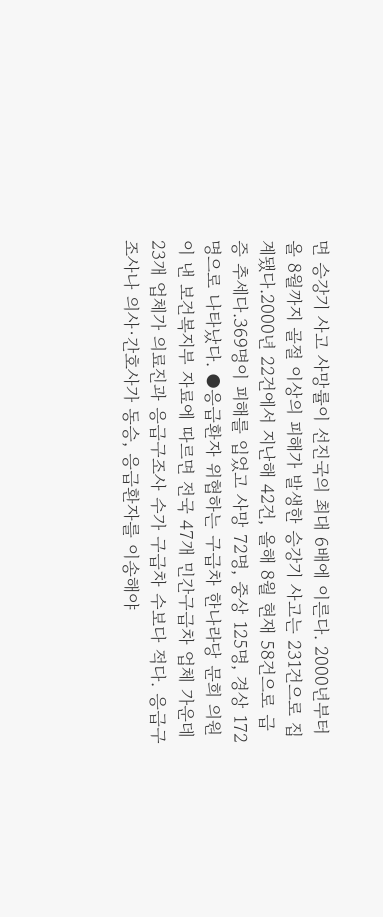면 승강기 사고 사망률이 선진국의 최대 6배에 이른다. 2000년부터 올 8월까지 골절 이상의 피해가 발생한 승강기 사고는 231건으로 집계됐다.2000년 22건에서 지난해 42건, 올해 8월 현재 58건으로 급증 추세다.369명이 피해를 입었고 사망 72명, 중상 125명, 경상 172명으로 나타났다. ●응급환자 위협하는 구급차 한나라당 문희 의원이 낸 보건복지부 자료에 따르면 전국 47개 민간구급차 업체 가운데 23개 업체가 의료진과 응급구조사 수가 구급차 수보다 적다. 응급구조사나 의사·간호사가 동승, 응급환자를 이송해야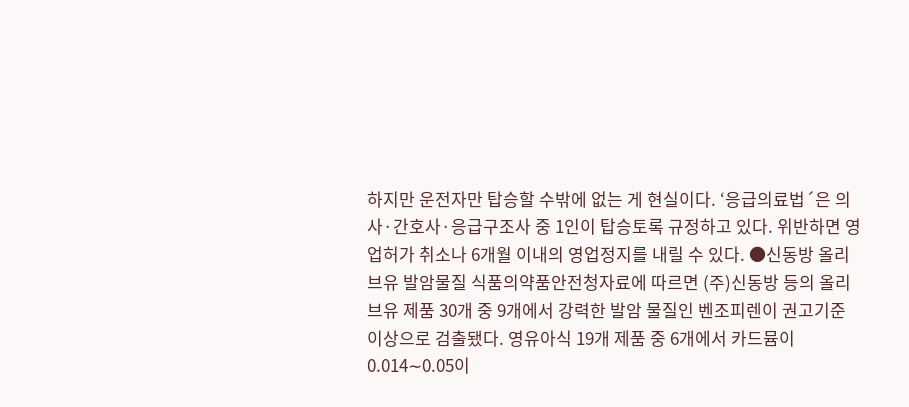하지만 운전자만 탑승할 수밖에 없는 게 현실이다. ‘응급의료법´은 의사·간호사·응급구조사 중 1인이 탑승토록 규정하고 있다. 위반하면 영업허가 취소나 6개월 이내의 영업정지를 내릴 수 있다. ●신동방 올리브유 발암물질 식품의약품안전청자료에 따르면 (주)신동방 등의 올리브유 제품 30개 중 9개에서 강력한 발암 물질인 벤조피렌이 권고기준 이상으로 검출됐다. 영유아식 19개 제품 중 6개에서 카드뮴이 0.014∼0.05이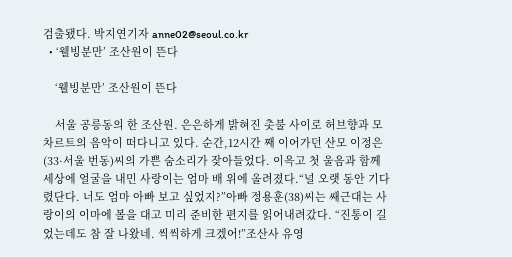검출됐다. 박지연기자 anne02@seoul.co.kr
  • ‘웰빙분만’ 조산원이 뜬다

    ‘웰빙분만’ 조산원이 뜬다

    서울 공릉동의 한 조산원. 은은하게 밝혀진 촛불 사이로 허브향과 모차르트의 음악이 떠다니고 있다. 순간,12시간 째 이어가던 산모 이정은(33·서울 번동)씨의 가쁜 숨소리가 잦아들었다. 이윽고 첫 울음과 함께 세상에 얼굴을 내민 사랑이는 엄마 배 위에 올려졌다.“널 오랫 동안 기다렸단다. 너도 엄마 아빠 보고 싶었지?”아빠 정용훈(38)씨는 쌔근대는 사랑이의 이마에 볼을 대고 미리 준비한 편지를 읽어내려갔다. “진통이 길었는데도 참 잘 나왔네. 씩씩하게 크겠어!”조산사 유영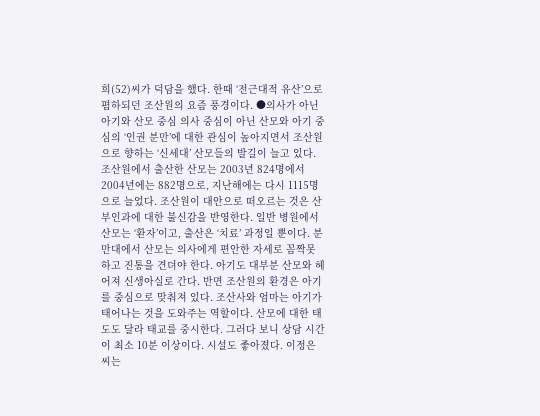희(52)씨가 덕담을 했다. 한때 ‘전근대적 유산’으로 폄하되던 조산원의 요즘 풍경이다. ●의사가 아닌 아기와 산모 중심 의사 중심이 아닌 산모와 아기 중심의 ‘인권 분만’에 대한 관심이 높아지면서 조산원으로 향하는 ‘신세대’ 산모들의 발길이 늘고 있다. 조산원에서 출산한 산모는 2003년 824명에서 2004년에는 882명으로, 지난해에는 다시 1115명으로 늘었다. 조산원이 대안으로 떠오르는 것은 산부인과에 대한 불신감을 반영한다. 일반 병원에서 산모는 ‘환자’이고, 출산은 ‘치료’ 과정일 뿐이다. 분만대에서 산모는 의사에게 편안한 자세로 꼼짝못하고 진통을 견뎌야 한다. 아기도 대부분 산모와 헤어져 신생아실로 간다. 반면 조산원의 환경은 아기를 중심으로 맞춰져 있다. 조산사와 엄마는 아기가 태어나는 것을 도와주는 역할이다. 산모에 대한 태도도 달라 태교를 중시한다. 그러다 보니 상담 시간이 최소 10분 이상이다. 시설도 좋아졌다. 이정은씨는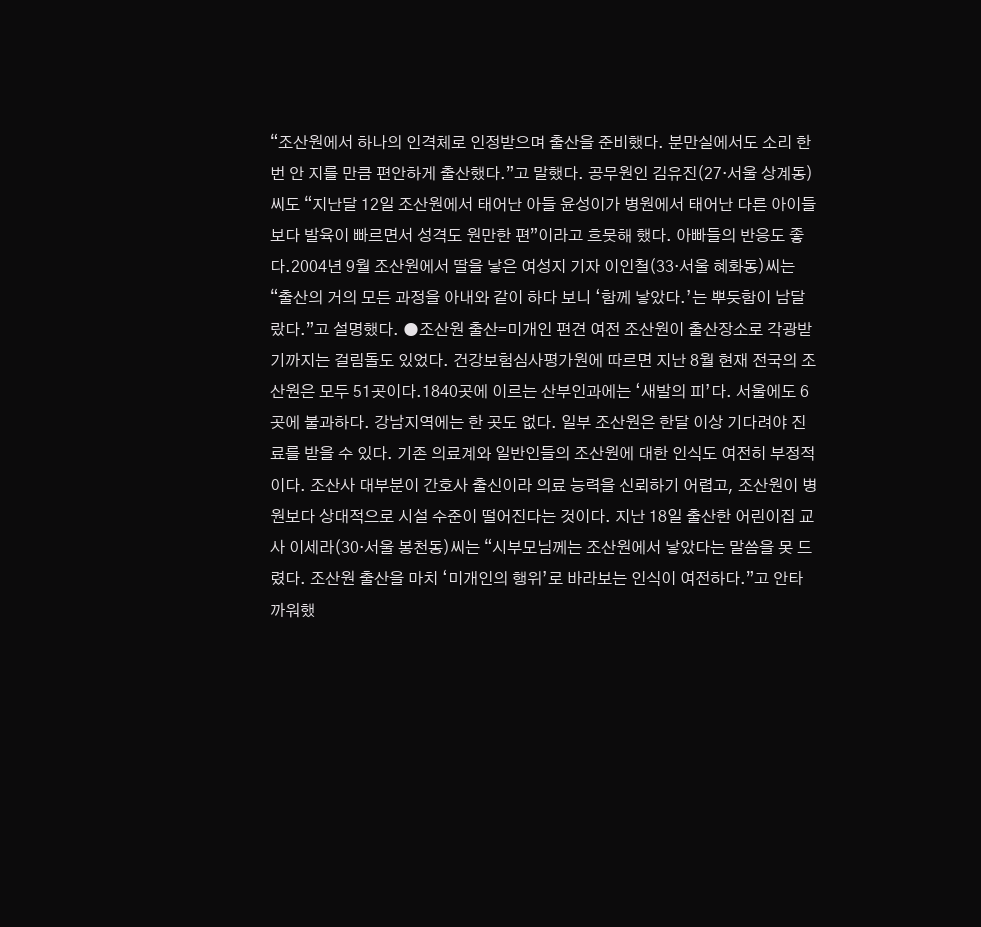“조산원에서 하나의 인격체로 인정받으며 출산을 준비했다. 분만실에서도 소리 한 번 안 지를 만큼 편안하게 출산했다.”고 말했다. 공무원인 김유진(27·서울 상계동)씨도 “지난달 12일 조산원에서 태어난 아들 윤성이가 병원에서 태어난 다른 아이들보다 발육이 빠르면서 성격도 원만한 편”이라고 흐뭇해 했다. 아빠들의 반응도 좋다.2004년 9월 조산원에서 딸을 낳은 여성지 기자 이인철(33·서울 혜화동)씨는 “출산의 거의 모든 과정을 아내와 같이 하다 보니 ‘함께 낳았다.’는 뿌듯함이 남달랐다.”고 설명했다. ●조산원 출산=미개인 편견 여전 조산원이 출산장소로 각광받기까지는 걸림돌도 있었다. 건강보험심사평가원에 따르면 지난 8월 현재 전국의 조산원은 모두 51곳이다.1840곳에 이르는 산부인과에는 ‘새발의 피’다. 서울에도 6곳에 불과하다. 강남지역에는 한 곳도 없다. 일부 조산원은 한달 이상 기다려야 진료를 받을 수 있다. 기존 의료계와 일반인들의 조산원에 대한 인식도 여전히 부정적이다. 조산사 대부분이 간호사 출신이라 의료 능력을 신뢰하기 어렵고, 조산원이 병원보다 상대적으로 시설 수준이 떨어진다는 것이다. 지난 18일 출산한 어린이집 교사 이세라(30·서울 봉천동)씨는 “시부모님께는 조산원에서 낳았다는 말씀을 못 드렸다. 조산원 출산을 마치 ‘미개인의 행위’로 바라보는 인식이 여전하다.”고 안타까워했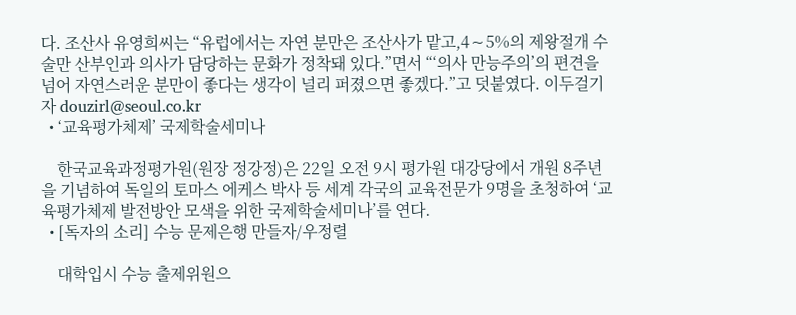다. 조산사 유영희씨는 “유럽에서는 자연 분만은 조산사가 맡고,4∼5%의 제왕절개 수술만 산부인과 의사가 담당하는 문화가 정착돼 있다.”면서 “‘의사 만능주의’의 편견을 넘어 자연스러운 분만이 좋다는 생각이 널리 퍼졌으면 좋겠다.”고 덧붙였다. 이두걸기자 douzirl@seoul.co.kr
  • ‘교육평가체제’ 국제학술세미나

    한국교육과정평가원(원장 정강정)은 22일 오전 9시 평가원 대강당에서 개원 8주년을 기념하여 독일의 토마스 에케스 박사 등 세계 각국의 교육전문가 9명을 초청하여 ‘교육평가체제 발전방안 모색을 위한 국제학술세미나’를 연다.
  • [독자의 소리] 수능 문제은행 만들자/우정렬

    대학입시 수능 출제위원으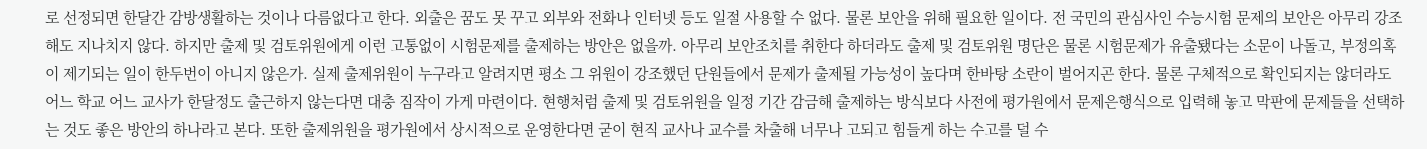로 선정되면 한달간 감방생활하는 것이나 다름없다고 한다. 외출은 꿈도 못 꾸고 외부와 전화나 인터넷 등도 일절 사용할 수 없다. 물론 보안을 위해 필요한 일이다. 전 국민의 관심사인 수능시험 문제의 보안은 아무리 강조해도 지나치지 않다. 하지만 출제 및 검토위원에게 이런 고통없이 시험문제를 출제하는 방안은 없을까. 아무리 보안조치를 취한다 하더라도 출제 및 검토위원 명단은 물론 시험문제가 유출됐다는 소문이 나돌고, 부정의혹이 제기되는 일이 한두번이 아니지 않은가. 실제 출제위원이 누구라고 알려지면 평소 그 위원이 강조했던 단원들에서 문제가 출제될 가능성이 높다며 한바탕 소란이 벌어지곤 한다. 물론 구체적으로 확인되지는 않더라도 어느 학교 어느 교사가 한달정도 출근하지 않는다면 대충 짐작이 가게 마련이다. 현행처럼 출제 및 검토위원을 일정 기간 감금해 출제하는 방식보다 사전에 평가원에서 문제은행식으로 입력해 놓고 막판에 문제들을 선택하는 것도 좋은 방안의 하나라고 본다. 또한 출제위원을 평가원에서 상시적으로 운영한다면 굳이 현직 교사나 교수를 차출해 너무나 고되고 힘들게 하는 수고를 덜 수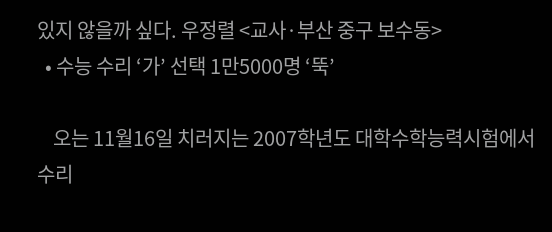있지 않을까 싶다. 우정렬 <교사·부산 중구 보수동>
  • 수능 수리 ‘가’ 선택 1만5000명 ‘뚝’

    오는 11월16일 치러지는 2007학년도 대학수학능력시험에서 수리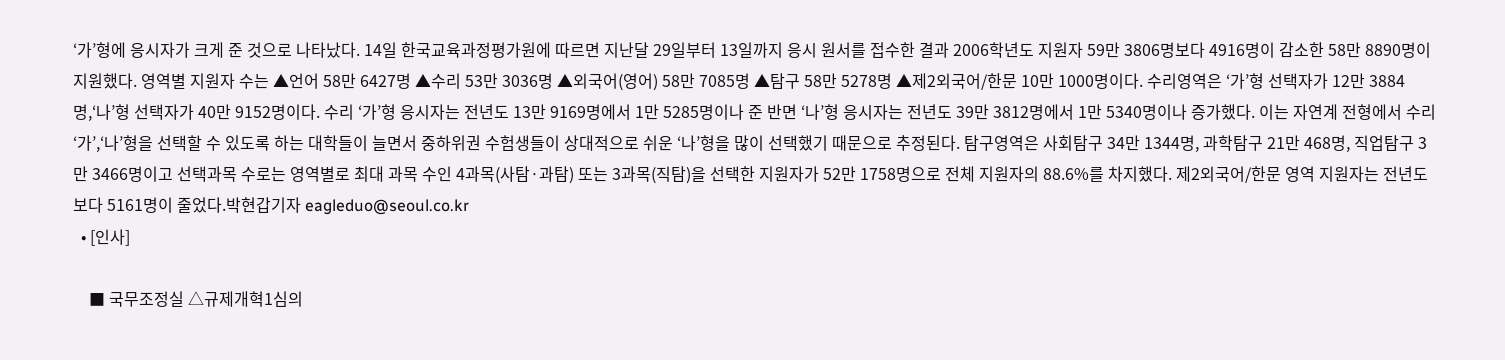‘가’형에 응시자가 크게 준 것으로 나타났다. 14일 한국교육과정평가원에 따르면 지난달 29일부터 13일까지 응시 원서를 접수한 결과 2006학년도 지원자 59만 3806명보다 4916명이 감소한 58만 8890명이 지원했다. 영역별 지원자 수는 ▲언어 58만 6427명 ▲수리 53만 3036명 ▲외국어(영어) 58만 7085명 ▲탐구 58만 5278명 ▲제2외국어/한문 10만 1000명이다. 수리영역은 ‘가’형 선택자가 12만 3884명,‘나’형 선택자가 40만 9152명이다. 수리 ‘가’형 응시자는 전년도 13만 9169명에서 1만 5285명이나 준 반면 ‘나’형 응시자는 전년도 39만 3812명에서 1만 5340명이나 증가했다. 이는 자연계 전형에서 수리 ‘가’,‘나’형을 선택할 수 있도록 하는 대학들이 늘면서 중하위권 수험생들이 상대적으로 쉬운 ‘나’형을 많이 선택했기 때문으로 추정된다. 탐구영역은 사회탐구 34만 1344명, 과학탐구 21만 468명, 직업탐구 3만 3466명이고 선택과목 수로는 영역별로 최대 과목 수인 4과목(사탐·과탐) 또는 3과목(직탐)을 선택한 지원자가 52만 1758명으로 전체 지원자의 88.6%를 차지했다. 제2외국어/한문 영역 지원자는 전년도보다 5161명이 줄었다.박현갑기자 eagleduo@seoul.co.kr
  • [인사]

    ■ 국무조정실 △규제개혁1심의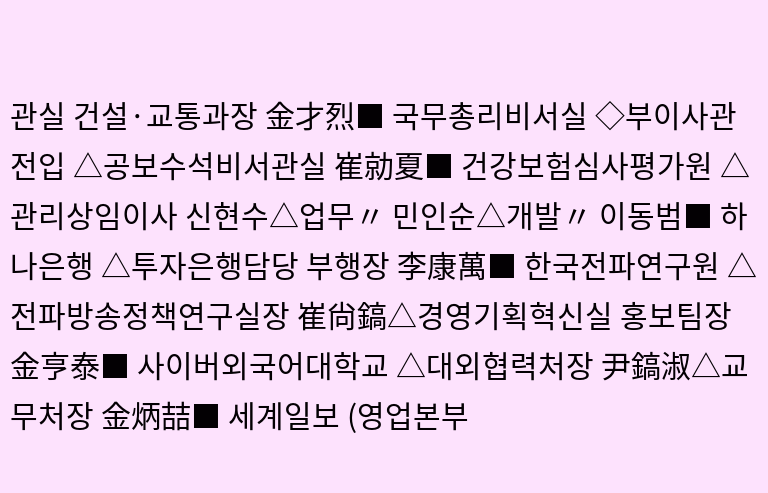관실 건설·교통과장 金才烈■ 국무총리비서실 ◇부이사관 전입 △공보수석비서관실 崔勍夏■ 건강보험심사평가원 △관리상임이사 신현수△업무〃 민인순△개발〃 이동범■ 하나은행 △투자은행담당 부행장 李康萬■ 한국전파연구원 △전파방송정책연구실장 崔尙鎬△경영기획혁신실 홍보팀장 金亨泰■ 사이버외국어대학교 △대외협력처장 尹鎬淑△교무처장 金炳喆■ 세계일보 (영업본부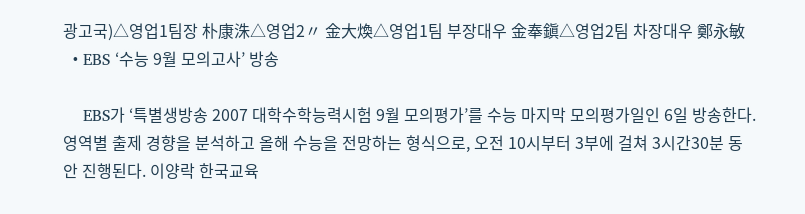광고국)△영업1팀장 朴康洙△영업2〃 金大煥△영업1팀 부장대우 金奉鎭△영업2팀 차장대우 鄭永敏
  • EBS ‘수능 9월 모의고사’ 방송

    EBS가 ‘특별생방송 2007 대학수학능력시험 9월 모의평가’를 수능 마지막 모의평가일인 6일 방송한다. 영역별 출제 경향을 분석하고 올해 수능을 전망하는 형식으로, 오전 10시부터 3부에 걸쳐 3시간30분 동안 진행된다. 이양락 한국교육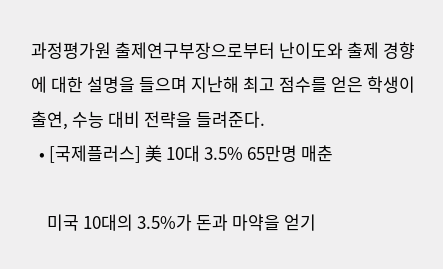과정평가원 출제연구부장으로부터 난이도와 출제 경향에 대한 설명을 들으며 지난해 최고 점수를 얻은 학생이 출연, 수능 대비 전략을 들려준다.
  • [국제플러스] 美 10대 3.5% 65만명 매춘

    미국 10대의 3.5%가 돈과 마약을 얻기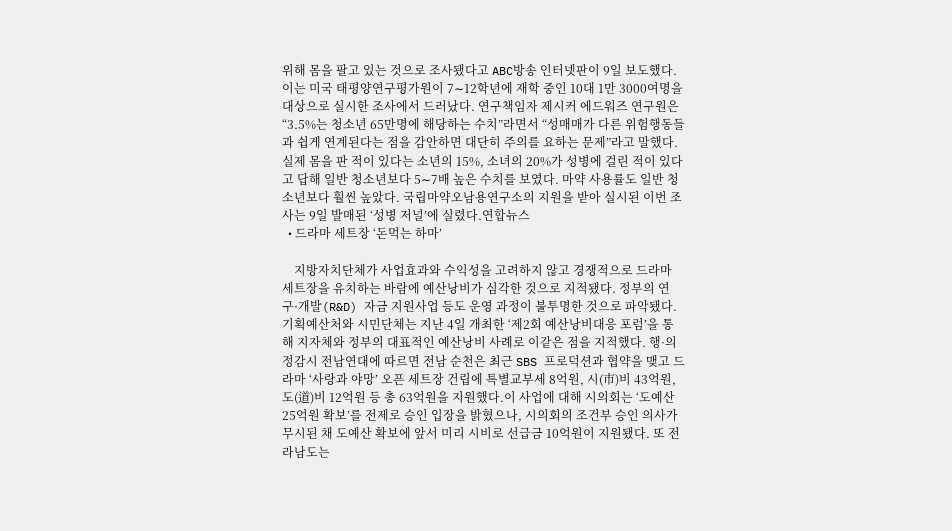위해 몸을 팔고 있는 것으로 조사됐다고 ABC방송 인터넷판이 9일 보도했다. 이는 미국 태평양연구평가원이 7∼12학년에 재학 중인 10대 1만 3000여명을 대상으로 실시한 조사에서 드러났다. 연구책임자 제시커 에드워즈 연구원은 “3.5%는 청소년 65만명에 해당하는 수치”라면서 “성매매가 다른 위험행동들과 쉽게 연계된다는 점을 감안하면 대단히 주의를 요하는 문제”라고 말했다. 실제 몸을 판 적이 있다는 소년의 15%, 소녀의 20%가 성병에 걸린 적이 있다고 답해 일반 청소년보다 5∼7배 높은 수치를 보였다. 마약 사용률도 일반 청소년보다 훨씬 높았다. 국립마약오남용연구소의 지원을 받아 실시된 이번 조사는 9일 발매된 ‘성병 저널’에 실렸다.연합뉴스
  • 드라마 세트장 ‘돈먹는 하마’

    지방자치단체가 사업효과와 수익성을 고려하지 않고 경쟁적으로 드라마 세트장을 유치하는 바람에 예산낭비가 심각한 것으로 지적됐다. 정부의 연구·개발(R&D) 자금 지원사업 등도 운영 과정이 불투명한 것으로 파악됐다.기획예산처와 시민단체는 지난 4일 개최한 ‘제2회 예산낭비대응 포럼’을 통해 지자체와 정부의 대표적인 예산낭비 사례로 이같은 점을 지적했다. 행·의정감시 전남연대에 따르면 전남 순천은 최근 SBS 프로덕션과 협약을 맺고 드라마 ‘사랑과 야망’ 오픈 세트장 건립에 특별교부세 8억원, 시(市)비 43억원, 도(道)비 12억원 등 총 63억원을 지원했다.이 사업에 대해 시의회는 ‘도예산 25억원 확보’를 전제로 승인 입장을 밝혔으나, 시의회의 조건부 승인 의사가 무시된 채 도예산 확보에 앞서 미리 시비로 선급금 10억원이 지원됐다. 또 전라남도는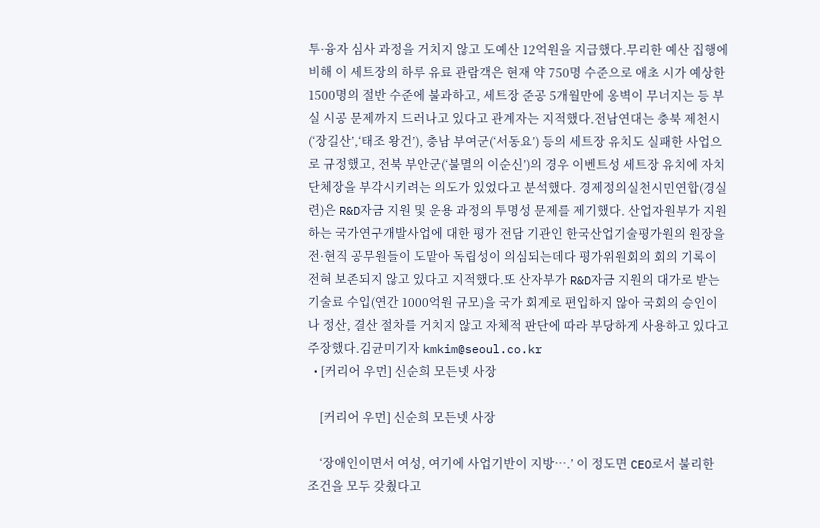투·융자 심사 과정을 거치지 않고 도예산 12억원을 지급했다.무리한 예산 집행에 비해 이 세트장의 하루 유료 관람객은 현재 약 750명 수준으로 애초 시가 예상한 1500명의 절반 수준에 불과하고, 세트장 준공 5개월만에 옹벽이 무너지는 등 부실 시공 문제까지 드러나고 있다고 관계자는 지적했다.전남연대는 충북 제천시(‘장길산’,‘태조 왕건’), 충남 부여군(‘서동요’) 등의 세트장 유치도 실패한 사업으로 규정했고, 전북 부안군(‘불멸의 이순신’)의 경우 이벤트성 세트장 유치에 자치단체장을 부각시키려는 의도가 있었다고 분석했다. 경제정의실천시민연합(경실련)은 R&D자금 지원 및 운용 과정의 투명성 문제를 제기했다. 산업자원부가 지원하는 국가연구개발사업에 대한 평가 전담 기관인 한국산업기술평가원의 원장을 전·현직 공무원들이 도맡아 독립성이 의심되는데다 평가위원회의 회의 기록이 전혀 보존되지 않고 있다고 지적했다.또 산자부가 R&D자금 지원의 대가로 받는 기술료 수입(연간 1000억원 규모)을 국가 회계로 편입하지 않아 국회의 승인이나 정산, 결산 절차를 거치지 않고 자체적 판단에 따라 부당하게 사용하고 있다고 주장했다.김균미기자 kmkim@seoul.co.kr
  • [커리어 우먼] 신순희 모든넷 사장

    [커리어 우먼] 신순희 모든넷 사장

    ‘장애인이면서 여성, 여기에 사업기반이 지방….’ 이 정도면 CEO로서 불리한 조건을 모두 갖췄다고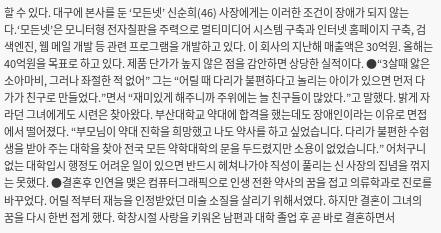할 수 있다. 대구에 본사를 둔 ‘모든넷’ 신순희(46) 사장에게는 이러한 조건이 장애가 되지 않는다.‘모든넷’은 모니터형 전자칠판을 주력으로 멀티미디어 시스템 구축과 인터넷 홈페이지 구축, 검색엔진, 웹 메일 개발 등 관련 프로그램을 개발하고 있다. 이 회사의 지난해 매출액은 30억원. 올해는 40억원을 목표로 하고 있다. 제품 단가가 높지 않은 점을 감안하면 상당한 실적이다. ●“3살때 앓은 소아마비, 그러나 좌절한 적 없어” 그는 “어릴 때 다리가 불편하다고 놀리는 아이가 있으면 먼저 다가가 친구로 만들었다.”면서 “재미있게 해주니까 주위에는 늘 친구들이 많았다.”고 말했다. 밝게 자라던 그녀에게도 시련은 찾아왔다. 부산대학교 약대에 합격을 했는데도 장애인이라는 이유로 면접에서 떨어졌다. “부모님이 약대 진학을 희망했고 나도 약사를 하고 싶었습니다. 다리가 불편한 수험생을 받아 주는 대학을 찾아 전국 모든 약학대학의 문을 두드렸지만 소용이 없었습니다.” 어처구니없는 대학입시 행정도 어려운 일이 있으면 반드시 헤쳐나가야 직성이 풀리는 신 사장의 집념을 꺾지는 못했다. ●결혼후 인연을 맺은 컴퓨터그래픽으로 인생 전환 약사의 꿈을 접고 의류학과로 진로를 바꾸었다. 어릴 적부터 재능을 인정받았던 미술 소질을 살리기 위해서였다. 하지만 결혼이 그녀의 꿈을 다시 한번 접게 했다. 학창시절 사랑을 키워온 남편과 대학 졸업 후 곧 바로 결혼하면서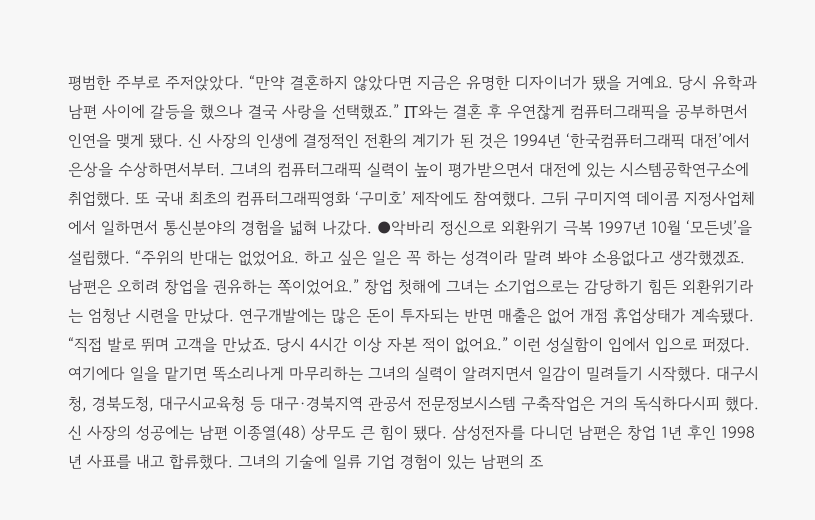평범한 주부로 주저앉았다. “만약 결혼하지 않았다면 지금은 유명한 디자이너가 됐을 거예요. 당시 유학과 남편 사이에 갈등을 했으나 결국 사랑을 선택했죠.” IT와는 결혼 후 우연찮게 컴퓨터그래픽을 공부하면서 인연을 맺게 됐다. 신 사장의 인생에 결정적인 전환의 계기가 된 것은 1994년 ‘한국컴퓨터그래픽 대전’에서 은상을 수상하면서부터. 그녀의 컴퓨터그래픽 실력이 높이 평가받으면서 대전에 있는 시스템공학연구소에 취업했다. 또 국내 최초의 컴퓨터그래픽영화 ‘구미호’ 제작에도 참여했다. 그뒤 구미지역 데이콤 지정사업체에서 일하면서 통신분야의 경험을 넓혀 나갔다. ●악바리 정신으로 외환위기 극복 1997년 10월 ‘모든넷’을 설립했다. “주위의 반대는 없었어요. 하고 싶은 일은 꼭 하는 성격이라 말려 봐야 소용없다고 생각했겠죠. 남편은 오히려 창업을 권유하는 쪽이었어요.” 창업 첫해에 그녀는 소기업으로는 감당하기 힘든 외환위기라는 엄청난 시련을 만났다. 연구개발에는 많은 돈이 투자되는 반면 매출은 없어 개점 휴업상태가 계속됐다. “직접 발로 뛰며 고객을 만났죠. 당시 4시간 이상 자본 적이 없어요.” 이런 성실함이 입에서 입으로 퍼졌다. 여기에다 일을 맡기면 똑소리나게 마무리하는 그녀의 실력이 알려지면서 일감이 밀려들기 시작했다. 대구시청, 경북도청, 대구시교육청 등 대구·경북지역 관공서 전문정보시스템 구축작업은 거의 독식하다시피 했다. 신 사장의 성공에는 남편 이종열(48) 상무도 큰 힘이 됐다. 삼성전자를 다니던 남편은 창업 1년 후인 1998년 사표를 내고 합류했다. 그녀의 기술에 일류 기업 경험이 있는 남편의 조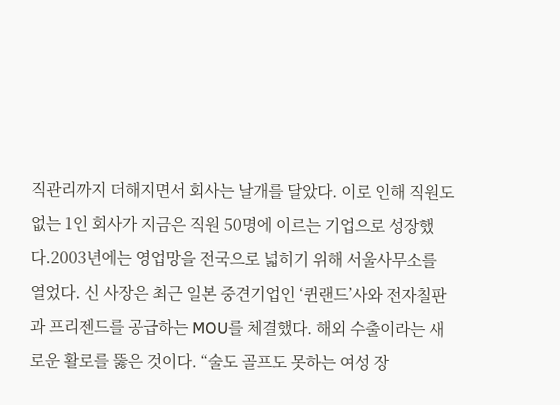직관리까지 더해지면서 회사는 날개를 달았다. 이로 인해 직원도 없는 1인 회사가 지금은 직원 50명에 이르는 기업으로 성장했다.2003년에는 영업망을 전국으로 넓히기 위해 서울사무소를 열었다. 신 사장은 최근 일본 중견기업인 ‘퀸랜드’사와 전자칠판과 프리젠드를 공급하는 MOU를 체결했다. 해외 수출이라는 새로운 활로를 뚫은 것이다. “술도 골프도 못하는 여성 장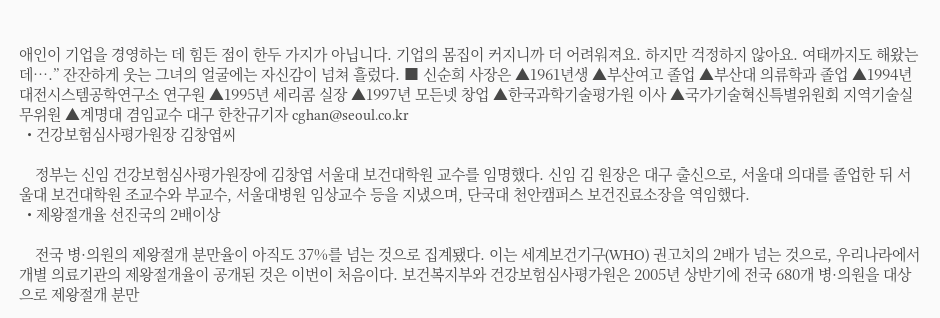애인이 기업을 경영하는 데 힘든 점이 한두 가지가 아닙니다. 기업의 몸집이 커지니까 더 어려워져요. 하지만 걱정하지 않아요. 여태까지도 해왔는데….” 잔잔하게 웃는 그녀의 얼굴에는 자신감이 넘쳐 흘렀다. ■ 신순희 사장은 ▲1961년생 ▲부산여고 졸업 ▲부산대 의류학과 졸업 ▲1994년 대전시스템공학연구소 연구원 ▲1995년 세리콤 실장 ▲1997년 모든넷 창업 ▲한국과학기술평가원 이사 ▲국가기술혁신특별위원회 지역기술실무위원 ▲계명대 겸임교수 대구 한찬규기자 cghan@seoul.co.kr
  • 건강보험심사평가원장 김창엽씨

    정부는 신임 건강보험심사평가원장에 김창엽 서울대 보건대학원 교수를 임명했다. 신임 김 원장은 대구 출신으로, 서울대 의대를 졸업한 뒤 서울대 보건대학원 조교수와 부교수, 서울대병원 임상교수 등을 지냈으며, 단국대 천안캠퍼스 보건진료소장을 역임했다.
  • 제왕절개율 선진국의 2배이상

    전국 병·의원의 제왕절개 분만율이 아직도 37%를 넘는 것으로 집계됐다. 이는 세계보건기구(WHO) 권고치의 2배가 넘는 것으로, 우리나라에서 개별 의료기관의 제왕절개율이 공개된 것은 이번이 처음이다. 보건복지부와 건강보험심사평가원은 2005년 상반기에 전국 680개 병·의원을 대상으로 제왕절개 분만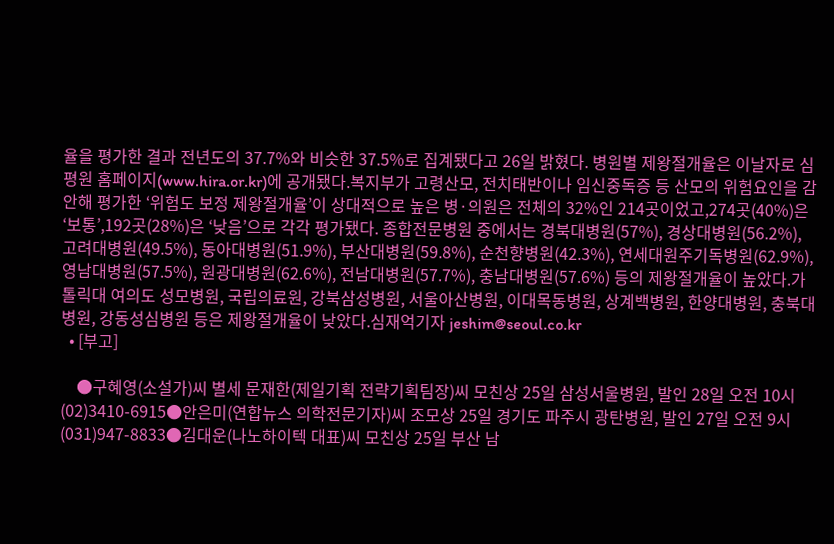율을 평가한 결과 전년도의 37.7%와 비슷한 37.5%로 집계됐다고 26일 밝혔다. 병원별 제왕절개율은 이날자로 심평원 홈페이지(www.hira.or.kr)에 공개됐다.복지부가 고령산모, 전치태반이나 임신중독증 등 산모의 위험요인을 감안해 평가한 ‘위험도 보정 제왕절개율’이 상대적으로 높은 병·의원은 전체의 32%인 214곳이었고,274곳(40%)은 ‘보통’,192곳(28%)은 ‘낮음’으로 각각 평가됐다. 종합전문병원 중에서는 경북대병원(57%), 경상대병원(56.2%), 고려대병원(49.5%), 동아대병원(51.9%), 부산대병원(59.8%), 순천향병원(42.3%), 연세대원주기독병원(62.9%), 영남대병원(57.5%), 원광대병원(62.6%), 전남대병원(57.7%), 충남대병원(57.6%) 등의 제왕절개율이 높았다.가톨릭대 여의도 성모병원, 국립의료원, 강북삼성병원, 서울아산병원, 이대목동병원, 상계백병원, 한양대병원, 충북대병원, 강동성심병원 등은 제왕절개율이 낮았다.심재억기자 jeshim@seoul.co.kr
  • [부고]

    ●구혜영(소설가)씨 별세 문재한(제일기획 전략기획팀장)씨 모친상 25일 삼성서울병원, 발인 28일 오전 10시 (02)3410-6915●안은미(연합뉴스 의학전문기자)씨 조모상 25일 경기도 파주시 광탄병원, 발인 27일 오전 9시 (031)947-8833●김대운(나노하이텍 대표)씨 모친상 25일 부산 남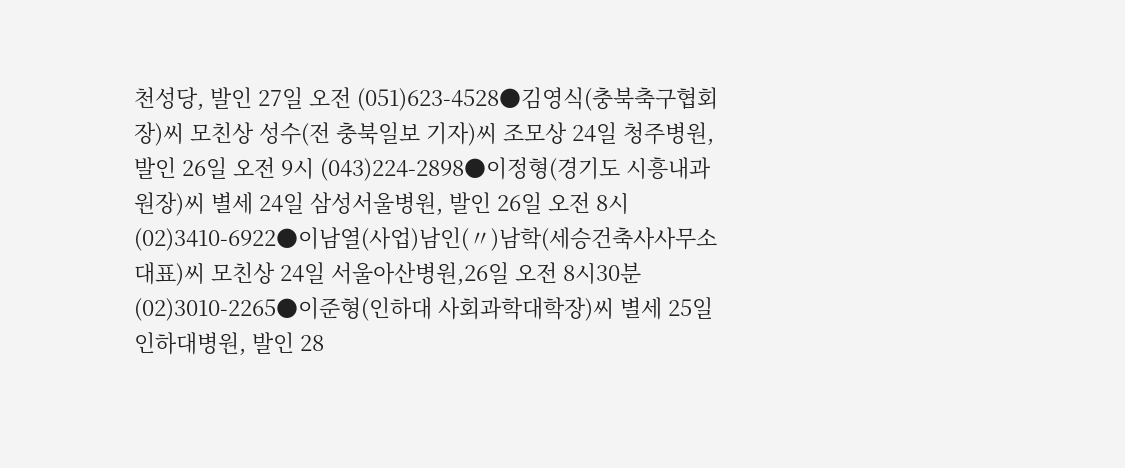천성당, 발인 27일 오전 (051)623-4528●김영식(충북축구협회장)씨 모친상 성수(전 충북일보 기자)씨 조모상 24일 청주병원, 발인 26일 오전 9시 (043)224-2898●이정형(경기도 시흥내과 원장)씨 별세 24일 삼성서울병원, 발인 26일 오전 8시 (02)3410-6922●이남열(사업)남인(〃)남학(세승건축사사무소 대표)씨 모친상 24일 서울아산병원,26일 오전 8시30분 (02)3010-2265●이준형(인하대 사회과학대학장)씨 별세 25일 인하대병원, 발인 28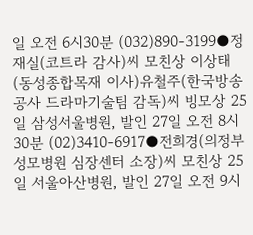일 오전 6시30분 (032)890-3199●정재실(코트라 감사)씨 모친상 이상태(동성종합목재 이사)유철주(한국방송공사 드라마기술팀 감독)씨 빙모상 25일 삼성서울병원, 발인 27일 오전 8시30분 (02)3410-6917●전희경(의정부성모병원 심장센터 소장)씨 모친상 25일 서울아산병원, 발인 27일 오전 9시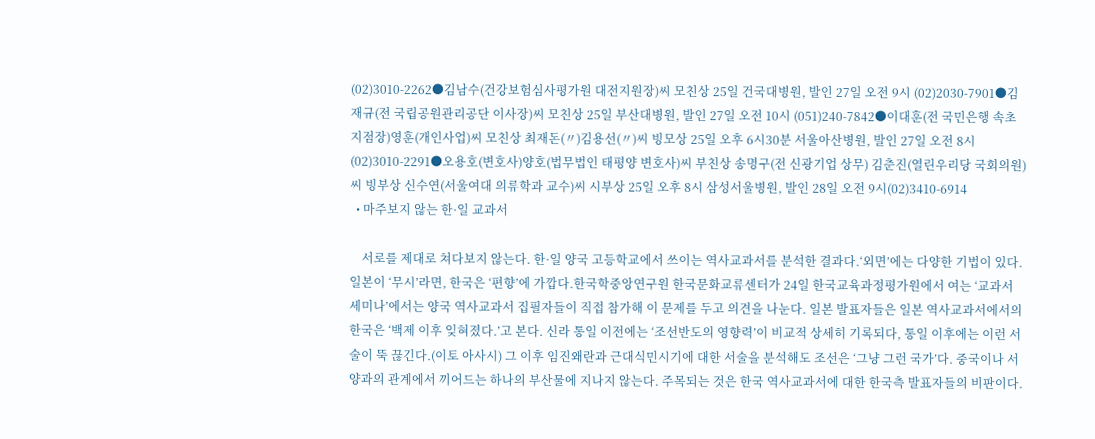(02)3010-2262●김남수(건강보험심사평가원 대전지원장)씨 모친상 25일 건국대병원, 발인 27일 오전 9시 (02)2030-7901●김재규(전 국립공원관리공단 이사장)씨 모친상 25일 부산대병원, 발인 27일 오전 10시 (051)240-7842●이대훈(전 국민은행 속초지점장)영훈(개인사업)씨 모친상 최재돈(〃)김용선(〃)씨 빙모상 25일 오후 6시30분 서울아산병원, 발인 27일 오전 8시 (02)3010-2291●오용호(변호사)양호(법무법인 태평양 변호사)씨 부친상 송명구(전 신광기업 상무) 김춘진(열린우리당 국회의원)씨 빙부상 신수연(서울여대 의류학과 교수)씨 시부상 25일 오후 8시 삼성서울병원, 발인 28일 오전 9시(02)3410-6914
  • 마주보지 않는 한·일 교과서

    서로를 제대로 쳐다보지 않는다. 한·일 양국 고등학교에서 쓰이는 역사교과서를 분석한 결과다.‘외면’에는 다양한 기법이 있다. 일본이 ‘무시’라면, 한국은 ‘편향’에 가깝다.한국학중앙연구원 한국문화교류센터가 24일 한국교육과정평가원에서 여는 ‘교과서 세미나’에서는 양국 역사교과서 집필자들이 직접 참가해 이 문제를 두고 의견을 나눈다. 일본 발표자들은 일본 역사교과서에서의 한국은 ‘백제 이후 잊혀졌다.’고 본다. 신라 통일 이전에는 ‘조선반도의 영향력’이 비교적 상세히 기록되다, 통일 이후에는 이런 서술이 뚝 끊긴다.(이토 아사시) 그 이후 임진왜란과 근대식민시기에 대한 서술을 분석해도 조선은 ‘그냥 그런 국가’다. 중국이나 서양과의 관계에서 끼어드는 하나의 부산물에 지나지 않는다. 주목되는 것은 한국 역사교과서에 대한 한국측 발표자들의 비판이다.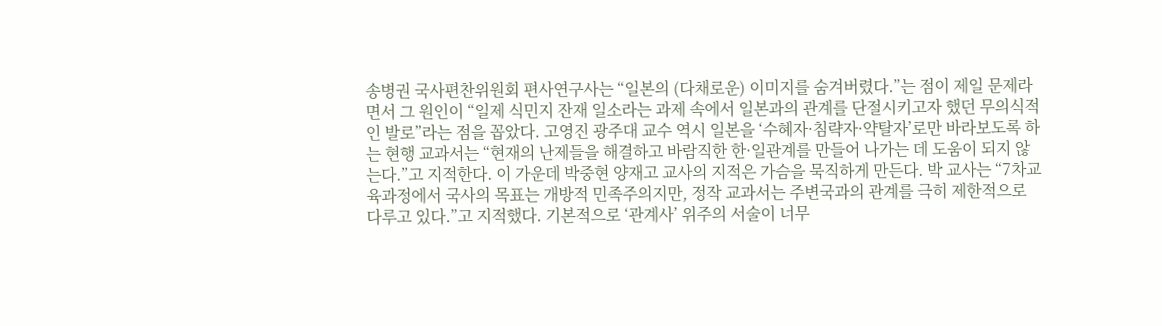송병권 국사편찬위원회 편사연구사는 “일본의 (다채로운) 이미지를 숨겨버렸다.”는 점이 제일 문제라면서 그 원인이 “일제 식민지 잔재 일소라는 과제 속에서 일본과의 관계를 단절시키고자 했던 무의식적인 발로”라는 점을 꼽았다. 고영진 광주대 교수 역시 일본을 ‘수혜자·침략자·약탈자’로만 바라보도록 하는 현행 교과서는 “현재의 난제들을 해결하고 바람직한 한·일관계를 만들어 나가는 데 도움이 되지 않는다.”고 지적한다. 이 가운데 박중현 양재고 교사의 지적은 가슴을 묵직하게 만든다. 박 교사는 “7차교육과정에서 국사의 목표는 개방적 민족주의지만, 정작 교과서는 주변국과의 관계를 극히 제한적으로 다루고 있다.”고 지적했다. 기본적으로 ‘관계사’ 위주의 서술이 너무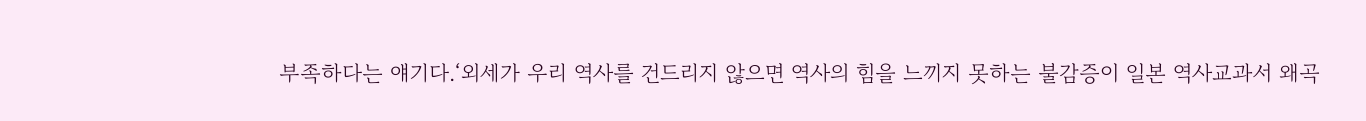부족하다는 얘기다.‘외세가 우리 역사를 건드리지 않으면 역사의 힘을 느끼지 못하는 불감증이 일본 역사교과서 왜곡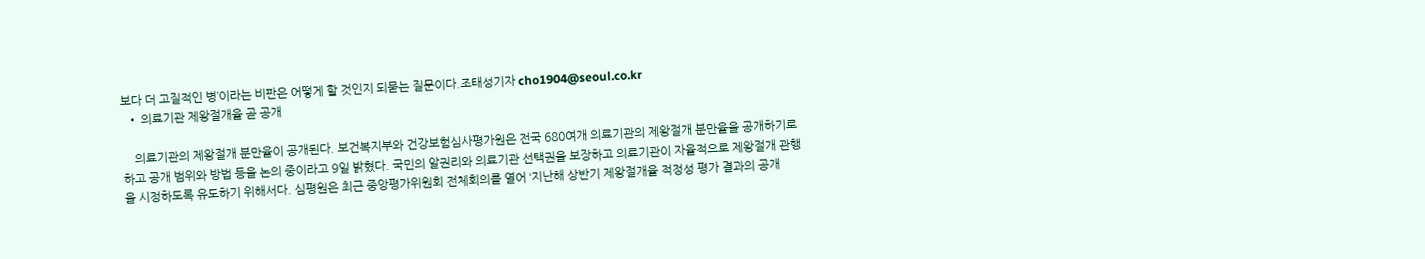보다 더 고질적인 병’이라는 비판은 어떻게 할 것인지 되묻는 질문이다.조태성기자 cho1904@seoul.co.kr
  • 의료기관 제왕절개율 곧 공개

    의료기관의 제왕절개 분만율이 공개된다. 보건복지부와 건강보험심사평가원은 전국 680여개 의료기관의 제왕절개 분만율을 공개하기로 하고 공개 범위와 방법 등을 논의 중이라고 9일 밝혔다. 국민의 알권리와 의료기관 선택권을 보장하고 의료기관이 자율적으로 제왕절개 관행을 시정하도록 유도하기 위해서다. 심평원은 최근 중앙평가위원회 전체회의를 열어 ‘지난해 상반기 제왕절개율 적정성 평가 결과의 공개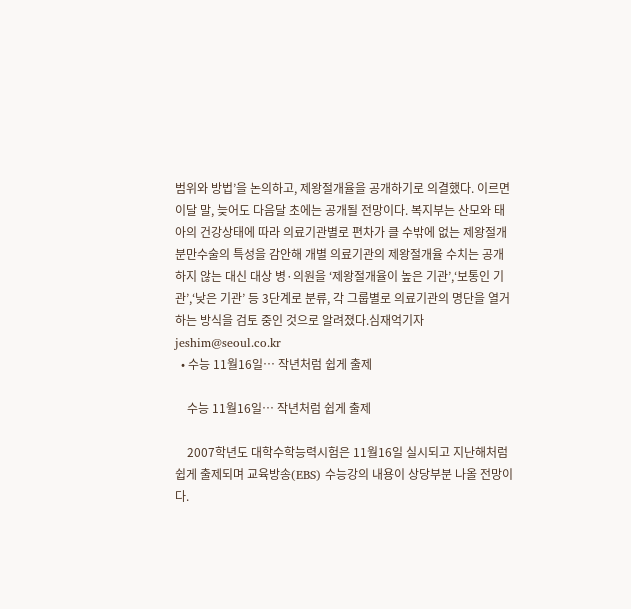범위와 방법’을 논의하고, 제왕절개율을 공개하기로 의결했다. 이르면 이달 말, 늦어도 다음달 초에는 공개될 전망이다. 복지부는 산모와 태아의 건강상태에 따라 의료기관별로 편차가 클 수밖에 없는 제왕절개 분만수술의 특성을 감안해 개별 의료기관의 제왕절개율 수치는 공개하지 않는 대신 대상 병·의원을 ‘제왕절개율이 높은 기관’,‘보통인 기관’,‘낮은 기관’ 등 3단계로 분류, 각 그룹별로 의료기관의 명단을 열거하는 방식을 검토 중인 것으로 알려졌다.심재억기자 jeshim@seoul.co.kr
  • 수능 11월16일… 작년처럼 쉽게 출제

    수능 11월16일… 작년처럼 쉽게 출제

    2007학년도 대학수학능력시험은 11월16일 실시되고 지난해처럼 쉽게 출제되며 교육방송(EBS) 수능강의 내용이 상당부분 나올 전망이다.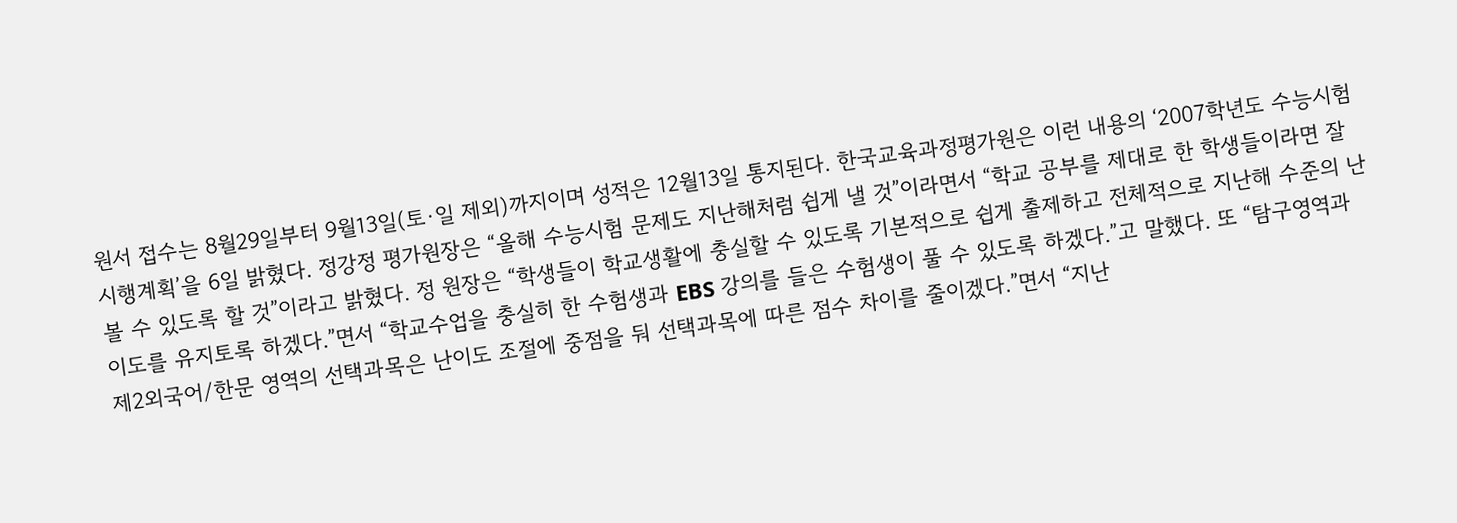원서 접수는 8월29일부터 9월13일(토·일 제외)까지이며 성적은 12월13일 통지된다. 한국교육과정평가원은 이런 내용의 ‘2007학년도 수능시험 시행계획’을 6일 밝혔다. 정강정 평가원장은 “올해 수능시험 문제도 지난해처럼 쉽게 낼 것”이라면서 “학교 공부를 제대로 한 학생들이라면 잘 볼 수 있도록 할 것”이라고 밝혔다. 정 원장은 “학생들이 학교생활에 충실할 수 있도록 기본적으로 쉽게 출제하고 전체적으로 지난해 수준의 난이도를 유지토록 하겠다.”면서 “학교수업을 충실히 한 수험생과 EBS 강의를 들은 수험생이 풀 수 있도록 하겠다.”고 말했다. 또 “탐구영역과 제2외국어/한문 영역의 선택과목은 난이도 조절에 중점을 둬 선택과목에 따른 점수 차이를 줄이겠다.”면서 “지난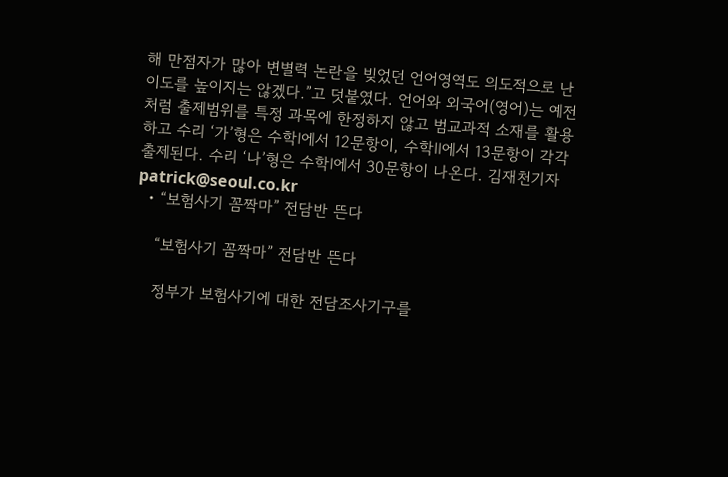해 만점자가 많아 변별력 논란을 빚었던 언어영역도 의도적으로 난이도를 높이지는 않겠다.”고 덧붙였다. 언어와 외국어(영어)는 예전처럼 출제범위를 특정 과목에 한정하지 않고 범교과적 소재를 활용하고 수리 ‘가’형은 수학Ⅰ에서 12문항이, 수학Ⅱ에서 13문항이 각각 출제된다. 수리 ‘나’형은 수학Ⅰ에서 30문항이 나온다. 김재천기자 patrick@seoul.co.kr
  • “보험사기 꼼짝마” 전담반 뜬다

    “보험사기 꼼짝마” 전담반 뜬다

    정부가 보험사기에 대한 전담조사기구를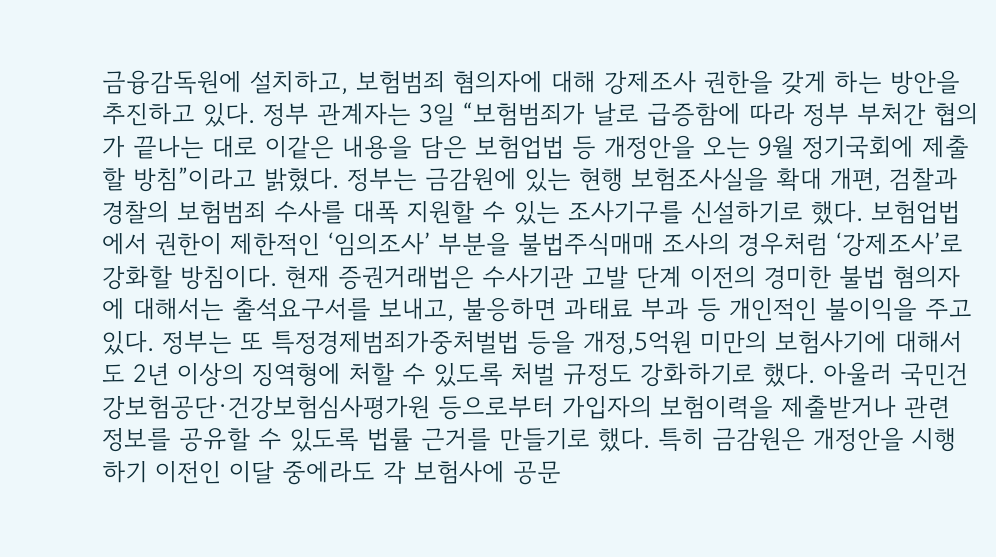금융감독원에 설치하고, 보험범죄 혐의자에 대해 강제조사 권한을 갖게 하는 방안을 추진하고 있다. 정부 관계자는 3일 “보험범죄가 날로 급증함에 따라 정부 부처간 협의가 끝나는 대로 이같은 내용을 담은 보험업법 등 개정안을 오는 9월 정기국회에 제출할 방침”이라고 밝혔다. 정부는 금감원에 있는 현행 보험조사실을 확대 개편, 검찰과 경찰의 보험범죄 수사를 대폭 지원할 수 있는 조사기구를 신설하기로 했다. 보험업법에서 권한이 제한적인 ‘임의조사’ 부분을 불법주식매매 조사의 경우처럼 ‘강제조사’로 강화할 방침이다. 현재 증권거래법은 수사기관 고발 단계 이전의 경미한 불법 혐의자에 대해서는 출석요구서를 보내고, 불응하면 과태료 부과 등 개인적인 불이익을 주고 있다. 정부는 또 특정경제범죄가중처벌법 등을 개정,5억원 미만의 보험사기에 대해서도 2년 이상의 징역형에 처할 수 있도록 처벌 규정도 강화하기로 했다. 아울러 국민건강보험공단·건강보험심사평가원 등으로부터 가입자의 보험이력을 제출받거나 관련 정보를 공유할 수 있도록 법률 근거를 만들기로 했다. 특히 금감원은 개정안을 시행하기 이전인 이달 중에라도 각 보험사에 공문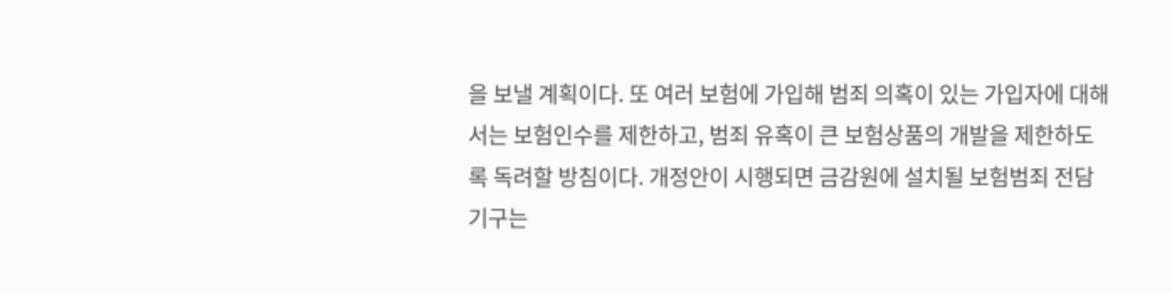을 보낼 계획이다. 또 여러 보험에 가입해 범죄 의혹이 있는 가입자에 대해서는 보험인수를 제한하고, 범죄 유혹이 큰 보험상품의 개발을 제한하도록 독려할 방침이다. 개정안이 시행되면 금감원에 설치될 보험범죄 전담기구는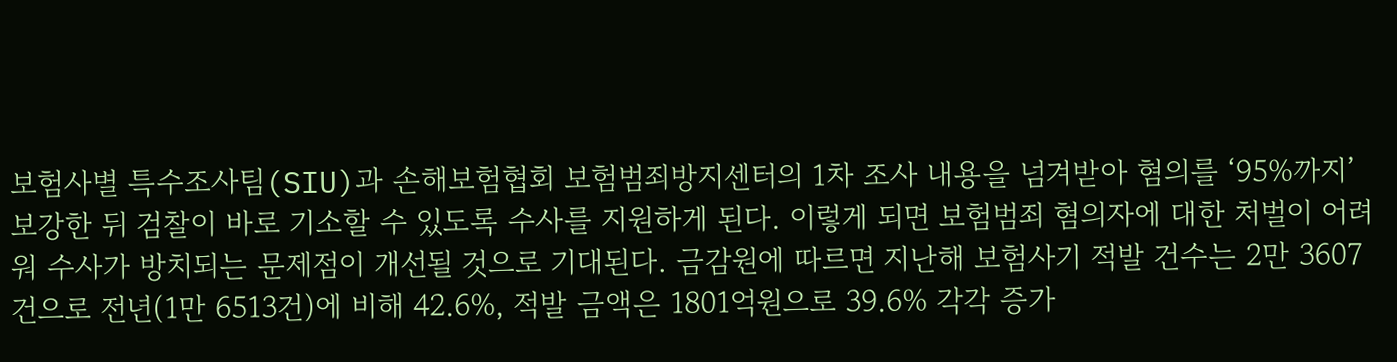보험사별 특수조사팀(SIU)과 손해보험협회 보험범죄방지센터의 1차 조사 내용을 넘겨받아 혐의를 ‘95%까지’ 보강한 뒤 검찰이 바로 기소할 수 있도록 수사를 지원하게 된다. 이렇게 되면 보험범죄 혐의자에 대한 처벌이 어려워 수사가 방치되는 문제점이 개선될 것으로 기대된다. 금감원에 따르면 지난해 보험사기 적발 건수는 2만 3607건으로 전년(1만 6513건)에 비해 42.6%, 적발 금액은 1801억원으로 39.6% 각각 증가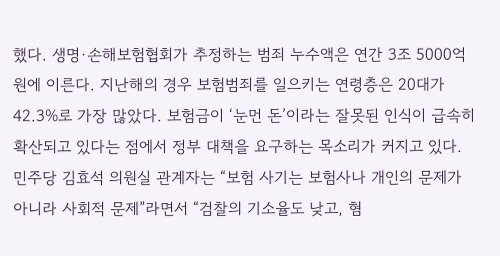했다. 생명·손해보험협회가 추정하는 범죄 누수액은 연간 3조 5000억원에 이른다. 지난해의 경우 보험범죄를 일으키는 연령층은 20대가 42.3%로 가장 많았다. 보험금이 ‘눈먼 돈’이라는 잘못된 인식이 급속히 확산되고 있다는 점에서 정부 대책을 요구하는 목소리가 커지고 있다. 민주당 김효석 의원실 관계자는 “보험 사기는 보험사나 개인의 문제가 아니라 사회적 문제”라면서 “검찰의 기소율도 낮고, 혐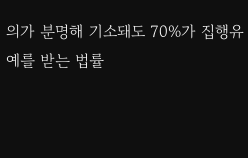의가 분명해 기소돼도 70%가 집행유예를 받는 법률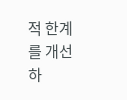적 한계를 개선하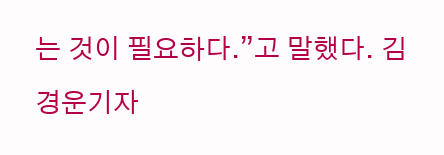는 것이 필요하다.”고 말했다. 김경운기자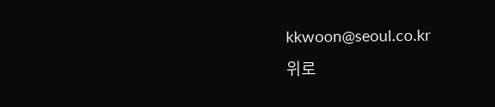kkwoon@seoul.co.kr
위로